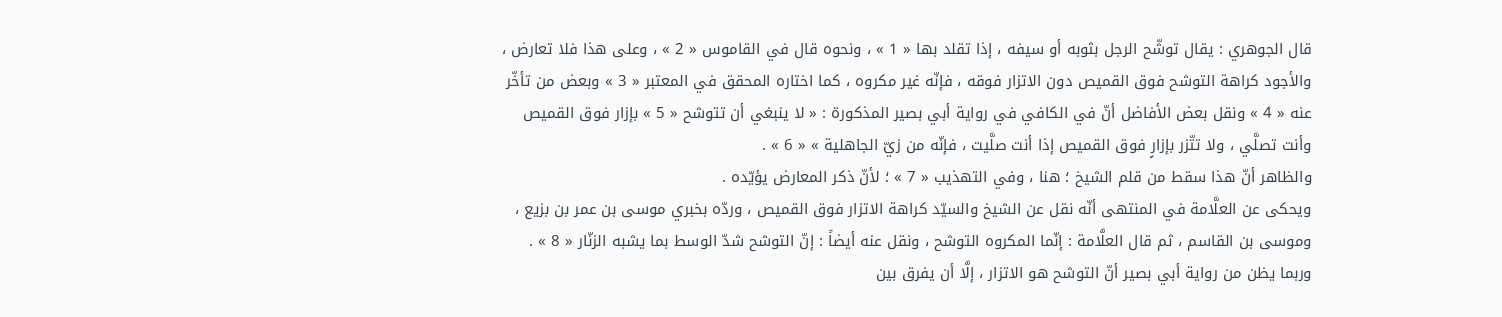قال الجوهري : يقال توشّح الرجل بثوبه أو سيفه ، إذا تقلد بها « 1 » ، ونحوه قال في القاموس « 2 » ، وعلى هذا فلا تعارض ، والأجود كراهة التوشح فوق القميص دون الاتزار فوقه ، فإنّه غير مكروه ، كما اختاره المحقق في المعتبر « 3 » وبعض من تأخّر عنه « 4 » ونقل بعض الأفاضل أنّ في الكافي في رواية أبي بصير المذكورة : « لا ينبغي أن تتوشح « 5 » بإزار فوق القميص وأنت تصلَّي ، ولا تتّزر بإزارٍ فوق القميص إذا أنت صلَّيت ، فإنّه من زيّ الجاهلية » « 6 » .
والظاهر أنّ هذا سقط من قلم الشيخ ؛ هنا ، وفي التهذيب « 7 » ؛ لأنّ ذكر المعارض يؤيّده .
ويحكى عن العلَّامة في المنتهى أنّه نقل عن الشيخ والسيّد كراهة الاتزار فوق القميص ، وردّه بخبري موسى بن عمر بن بزيع ، وموسى بن القاسم ، ثم قال العلَّامة : إنّما المكروه التوشح ، ونقل عنه أيضاً : إنّ التوشح شدّ الوسط بما يشبه الزنّار « 8 » .
وربما يظن من رواية أبي بصير أنّ التوشح هو الاتزار ، إلَّا أن يفرق بين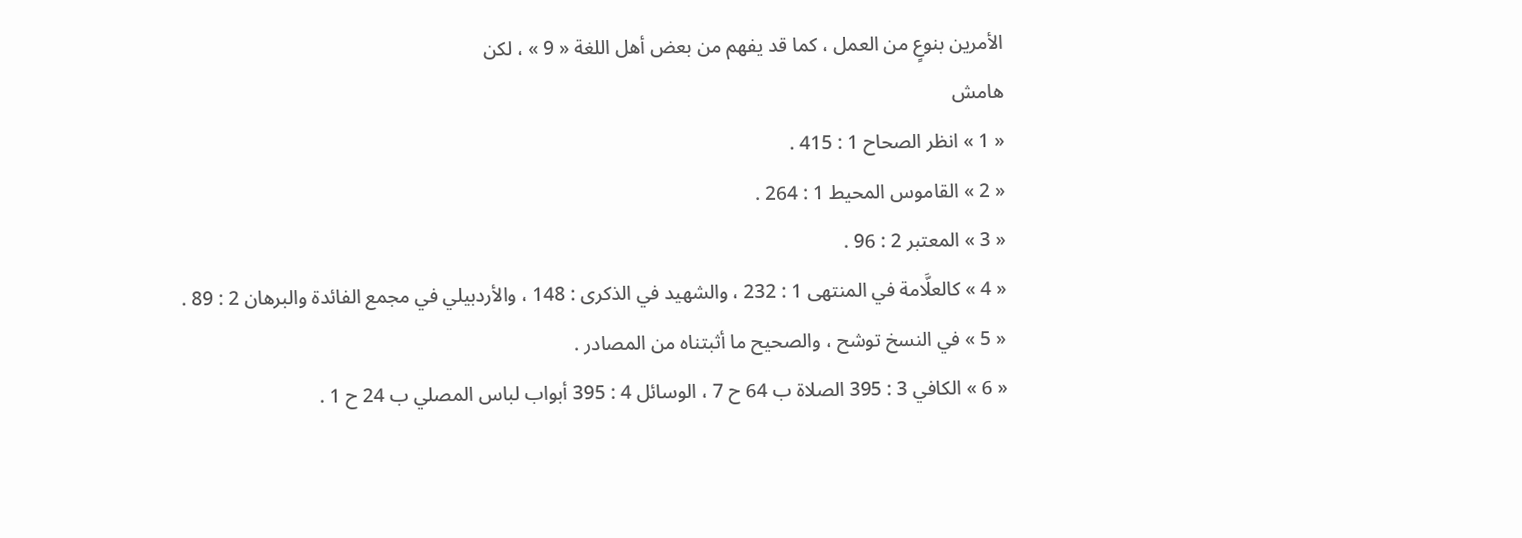الأمرين بنوعٍ من العمل ، كما قد يفهم من بعض أهل اللغة « 9 » ، لكن
هامش
« 1 » انظر الصحاح 1 : 415 .
« 2 » القاموس المحيط 1 : 264 .
« 3 » المعتبر 2 : 96 .
« 4 » كالعلَّامة في المنتهى 1 : 232 ، والشهيد في الذكرى : 148 ، والأردبيلي في مجمع الفائدة والبرهان 2 : 89 .
« 5 » في النسخ توشح ، والصحيح ما أثبتناه من المصادر .
« 6 » الكافي 3 : 395 الصلاة ب 64 ح 7 ، الوسائل 4 : 395 أبواب لباس المصلي ب 24 ح 1 .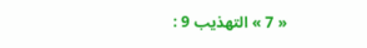« 7 » التهذيب 9 :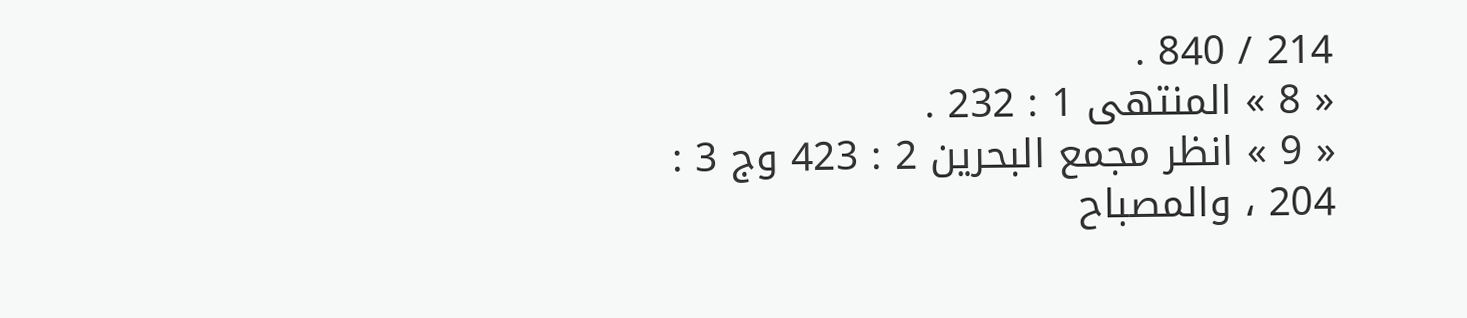214 / 840 .
« 8 » المنتهى 1 : 232 .
« 9 » انظر مجمع البحرين 2 : 423 وج 3 : 204 ، والمصباح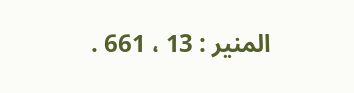المنير : 13 ، 661 .